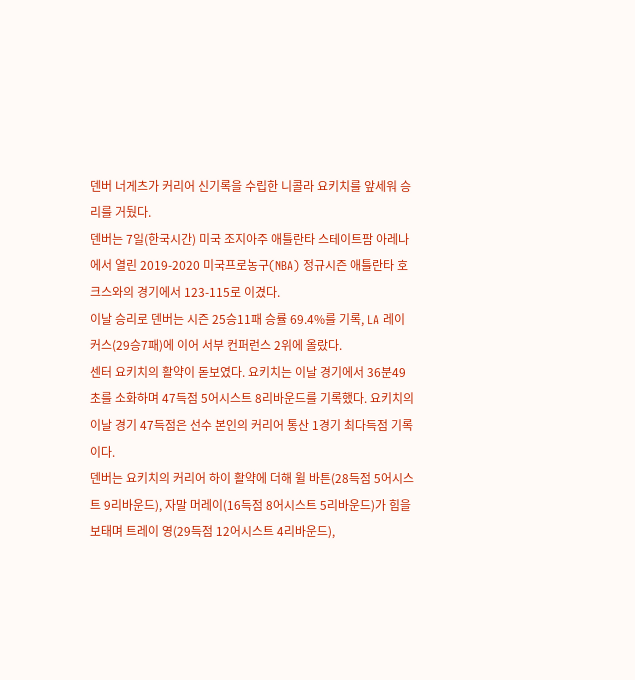덴버 너게츠가 커리어 신기록을 수립한 니콜라 요키치를 앞세워 승리를 거뒀다.
덴버는 7일(한국시간) 미국 조지아주 애틀란타 스테이트팜 아레나에서 열린 2019-2020 미국프로농구(NBA) 정규시즌 애틀란타 호크스와의 경기에서 123-115로 이겼다.
이날 승리로 덴버는 시즌 25승11패 승률 69.4%를 기록, LA 레이커스(29승7패)에 이어 서부 컨퍼런스 2위에 올랐다.
센터 요키치의 활약이 돋보였다. 요키치는 이날 경기에서 36분49초를 소화하며 47득점 5어시스트 8리바운드를 기록했다. 요키치의 이날 경기 47득점은 선수 본인의 커리어 통산 1경기 최다득점 기록이다.
덴버는 요키치의 커리어 하이 활약에 더해 윌 바튼(28득점 5어시스트 9리바운드), 자말 머레이(16득점 8어시스트 5리바운드)가 힘을 보태며 트레이 영(29득점 12어시스트 4리바운드),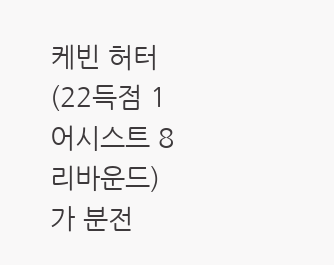케빈 허터(22득점 1어시스트 8리바운드)가 분전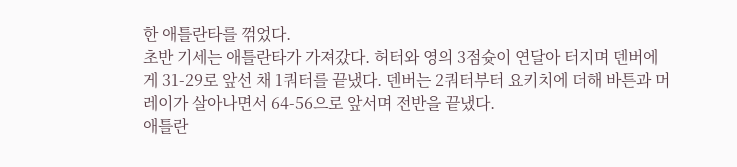한 애틀란타를 꺾었다.
초반 기세는 애틀란타가 가져갔다. 허터와 영의 3점슛이 연달아 터지며 덴버에게 31-29로 앞선 채 1쿼터를 끝냈다. 덴버는 2쿼터부터 요키치에 더해 바튼과 머레이가 살아나면서 64-56으로 앞서며 전반을 끝냈다.
애틀란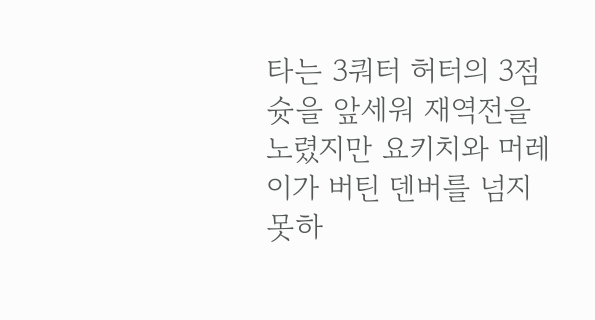타는 3쿼터 허터의 3점슛을 앞세워 재역전을 노렸지만 요키치와 머레이가 버틴 덴버를 넘지 못하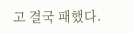고 결국 패했다.